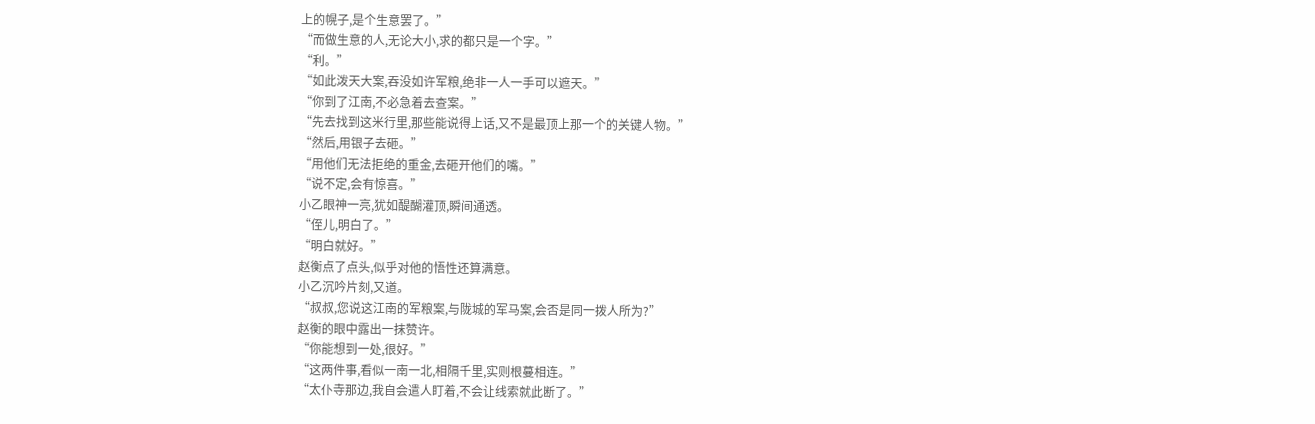上的幌子,是个生意罢了。”
“而做生意的人,无论大小,求的都只是一个字。”
“利。”
“如此泼天大案,吞没如许军粮,绝非一人一手可以遮天。”
“你到了江南,不必急着去查案。”
“先去找到这米行里,那些能说得上话,又不是最顶上那一个的关键人物。”
“然后,用银子去砸。”
“用他们无法拒绝的重金,去砸开他们的嘴。”
“说不定,会有惊喜。”
小乙眼神一亮,犹如醍醐灌顶,瞬间通透。
“侄儿,明白了。”
“明白就好。”
赵衡点了点头,似乎对他的悟性还算满意。
小乙沉吟片刻,又道。
“叔叔,您说这江南的军粮案,与陇城的军马案,会否是同一拨人所为?”
赵衡的眼中露出一抹赞许。
“你能想到一处,很好。”
“这两件事,看似一南一北,相隔千里,实则根蔓相连。”
“太仆寺那边,我自会遣人盯着,不会让线索就此断了。”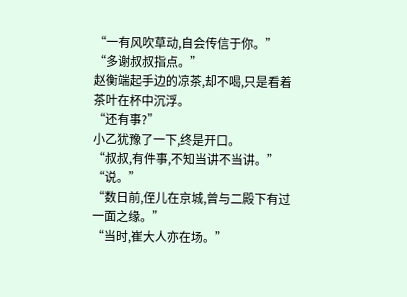“一有风吹草动,自会传信于你。”
“多谢叔叔指点。”
赵衡端起手边的凉茶,却不喝,只是看着茶叶在杯中沉浮。
“还有事?”
小乙犹豫了一下,终是开口。
“叔叔,有件事,不知当讲不当讲。”
“说。”
“数日前,侄儿在京城,曾与二殿下有过一面之缘。”
“当时,崔大人亦在场。”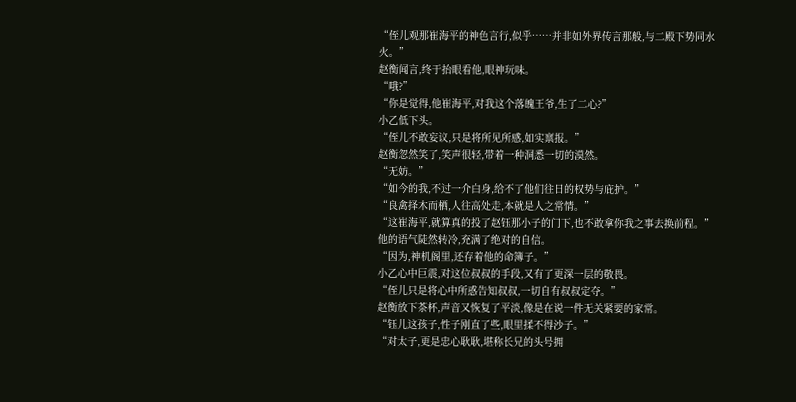“侄儿观那崔海平的神色言行,似乎……并非如外界传言那般,与二殿下势同水火。”
赵衡闻言,终于抬眼看他,眼神玩味。
“哦?”
“你是觉得,他崔海平,对我这个落魄王爷,生了二心?”
小乙低下头。
“侄儿不敢妄议,只是将所见所感,如实禀报。”
赵衡忽然笑了,笑声很轻,带着一种洞悉一切的漠然。
“无妨。”
“如今的我,不过一介白身,给不了他们往日的权势与庇护。”
“良禽择木而栖,人往高处走,本就是人之常情。”
“这崔海平,就算真的投了赵钰那小子的门下,也不敢拿你我之事去换前程。”
他的语气陡然转冷,充满了绝对的自信。
“因为,神机阁里,还存着他的命簿子。”
小乙心中巨震,对这位叔叔的手段,又有了更深一层的敬畏。
“侄儿只是将心中所惑告知叔叔,一切自有叔叔定夺。”
赵衡放下茶杯,声音又恢复了平淡,像是在说一件无关紧要的家常。
“钰儿这孩子,性子刚直了些,眼里揉不得沙子。”
“对太子,更是忠心耿耿,堪称长兄的头号拥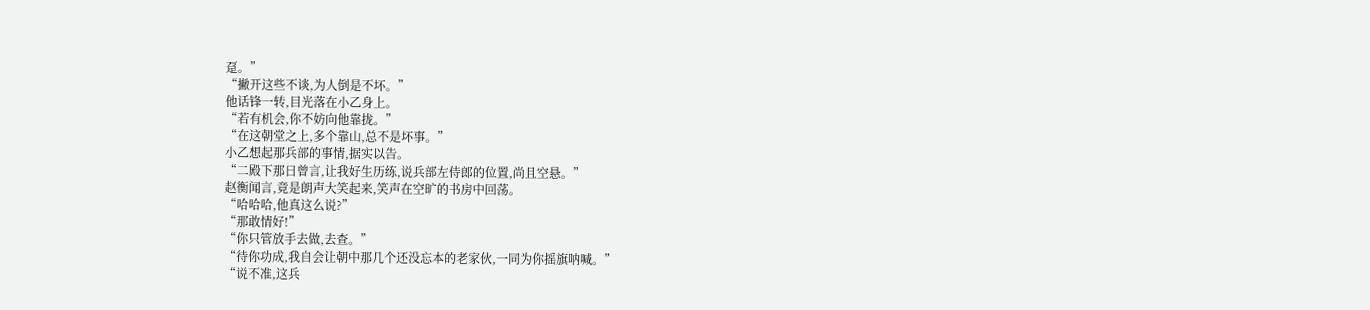趸。”
“撇开这些不谈,为人倒是不坏。”
他话锋一转,目光落在小乙身上。
“若有机会,你不妨向他靠拢。”
“在这朝堂之上,多个靠山,总不是坏事。”
小乙想起那兵部的事情,据实以告。
“二殿下那日曾言,让我好生历练,说兵部左侍郎的位置,尚且空悬。”
赵衡闻言,竟是朗声大笑起来,笑声在空旷的书房中回荡。
“哈哈哈,他真这么说?”
“那敢情好!”
“你只管放手去做,去查。”
“待你功成,我自会让朝中那几个还没忘本的老家伙,一同为你摇旗呐喊。”
“说不准,这兵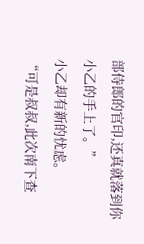部侍郎的官印,还真就落到你小乙的手上了。”
小乙却有新的忧虑。
“可是叔叔,此次南下查